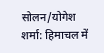सोलन/योगेश शर्मा: हिमाचल में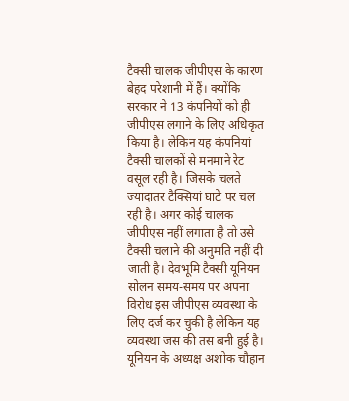टैक्सी चालक जीपीएस के कारण बेहद परेशानी में हैं। क्योंकि सरकार ने 13 कंपनियों को ही जीपीएस लगाने के लिए अधिकृत किया है। लेकिन यह कंपनियां टैक्सी चालकों से मनमाने रेट वसूल रही है। जिसके चलते ज्यादातर टैक्सियां घाटे पर चल रही है। अगर कोई चालक जीपीएस नहीं लगाता है तो उसे टैक्सी चलाने की अनुमति नहीं दी जाती है। देवभूमि टैक्सी यूनियन सोलन समय-समय पर अपना विरोध इस जीपीएस व्यवस्था के लिए दर्ज कर चुकी है लेकिन यह व्यवस्था जस की तस बनी हुई है। यूनियन के अध्यक्ष अशोक चौहान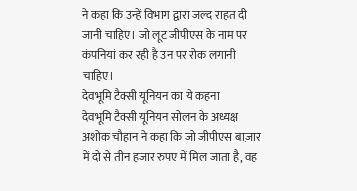ने कहा कि उन्हें विभाग द्वारा जल्द राहत दी जानी चाहिए। जो लूट जीपीएस के नाम पर कंपनियां कर रही है उन पर रोक लगानी चाहिए।
देवभूमि टैक्सी यूनियन का ये कहना
देवभूमि टैक्सी यूनियन सोलन के अध्यक्ष अशोक चौहान ने कहा कि जो जीपीएस बाज़ार में दो से तीन हजार रुपए में मिल जाता है, वह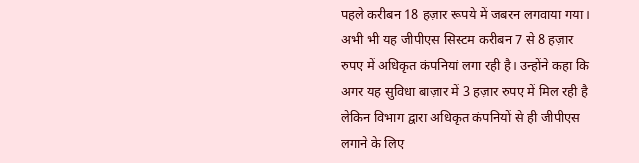पहले करीबन 18 हज़ार रूपये में जबरन लगवाया गया। अभी भी यह जीपीएस सिस्टम करीबन 7 से 8 हज़ार रुपए में अधिकृत कंपनियां लगा रही है। उन्होंने कहा कि अगर यह सुविधा बाज़ार में 3 हज़ार रुपए में मिल रही है लेकिन विभाग द्वारा अधिकृत कंपनियों से ही जीपीएस लगाने के लिए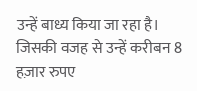उन्हें बाध्य किया जा रहा है। जिसकी वजह से उन्हें करीबन 8 हज़ार रुपए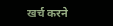खर्च करने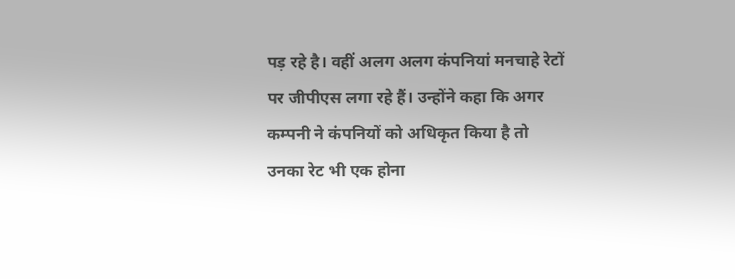पड़ रहे है। वहीं अलग अलग कंपनियां मनचाहे रेटों पर जीपीएस लगा रहे हैं। उन्होंने कहा कि अगर कम्पनी ने कंपनियों को अधिकृत किया है तो उनका रेट भी एक होना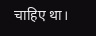चाहिए था।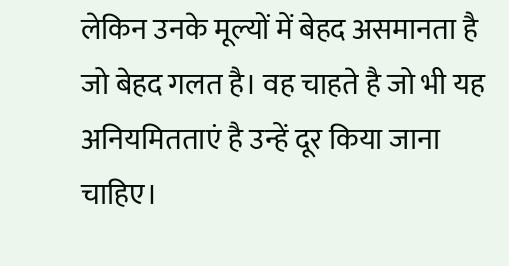लेकिन उनके मूल्यों में बेहद असमानता है जो बेहद गलत है। वह चाहते है जो भी यह अनियमितताएं है उन्हें दूर किया जाना चाहिए।